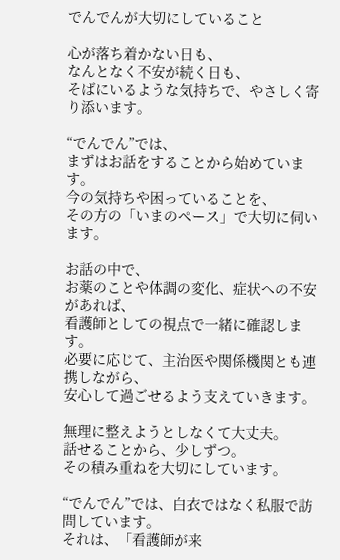でんでんが大切にしていること

心が落ち着かない日も、
なんとなく不安が続く日も、
そばにいるような気持ちで、やさしく寄り添います。

“でんでん”では、
まずはお話をすることから始めています。
今の気持ちや困っていることを、
その方の「いまのペース」で大切に伺います。

お話の中で、
お薬のことや体調の変化、症状への不安があれば、
看護師としての視点で一緒に確認します。
必要に応じて、主治医や関係機関とも連携しながら、
安心して過ごせるよう支えていきます。

無理に整えようとしなくて大丈夫。
話せることから、少しずつ。
その積み重ねを大切にしています。

“でんでん”では、白衣ではなく私服で訪問しています。
それは、「看護師が来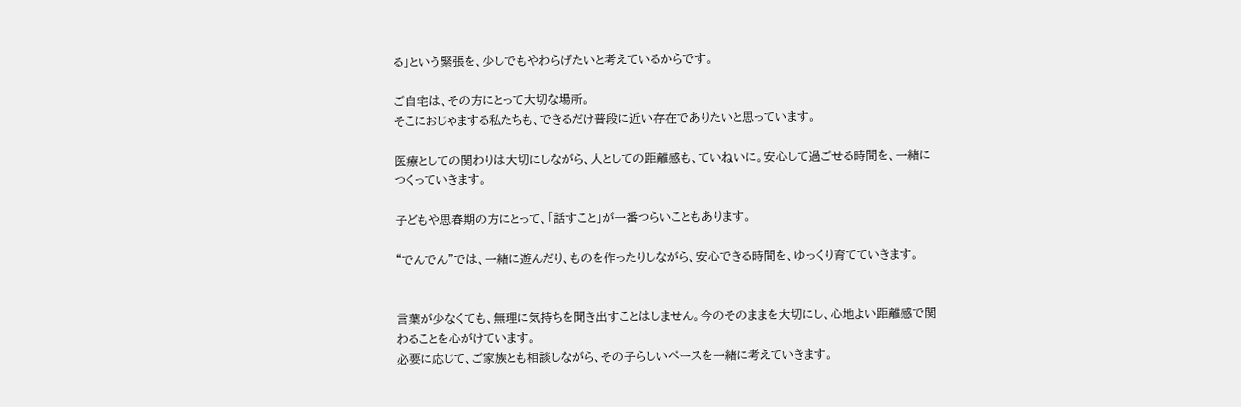る」という緊張を、少しでもやわらげたいと考えているからです。

ご自宅は、その方にとって大切な場所。
そこにおじゃまする私たちも、できるだけ普段に近い存在でありたいと思っています。

医療としての関わりは大切にしながら、人としての距離感も、ていねいに。安心して過ごせる時間を、一緒につくっていきます。

子どもや思春期の方にとって、「話すこと」が一番つらいこともあります。

“でんでん”では、一緒に遊んだり、ものを作ったりしながら、安心できる時間を、ゆっくり育てていきます。


言葉が少なくても、無理に気持ちを聞き出すことはしません。今のそのままを大切にし、心地よい距離感で関わることを心がけています。
必要に応じて、ご家族とも相談しながら、その子らしいペースを一緒に考えていきます。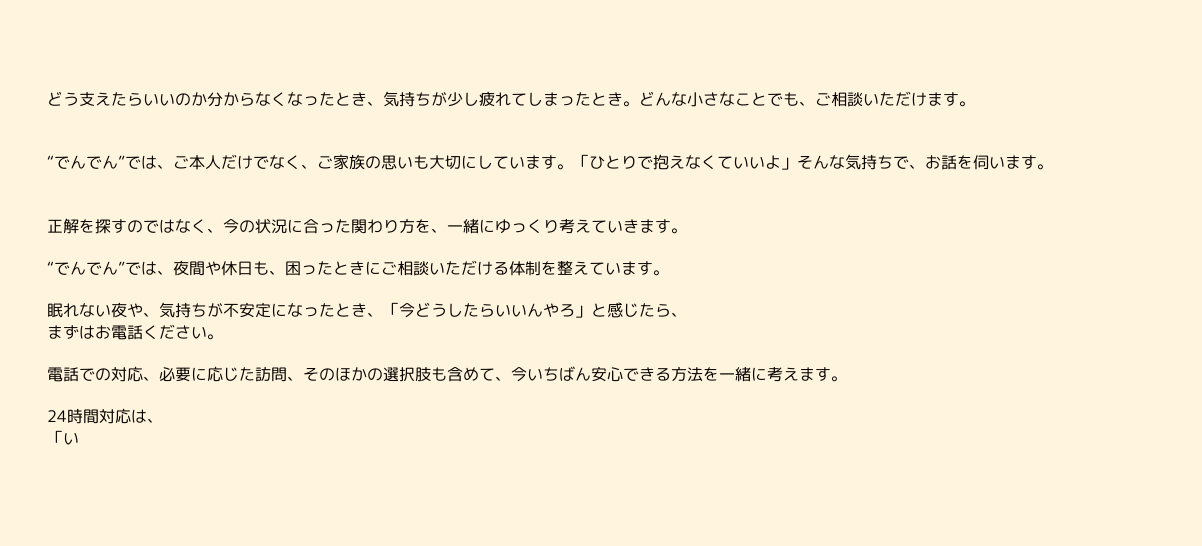どう支えたらいいのか分からなくなったとき、気持ちが少し疲れてしまったとき。どんな小さなことでも、ご相談いただけます。


“でんでん”では、ご本人だけでなく、ご家族の思いも大切にしています。「ひとりで抱えなくていいよ」そんな気持ちで、お話を伺います。


正解を探すのではなく、今の状況に合った関わり方を、一緒にゆっくり考えていきます。

“でんでん”では、夜間や休日も、困ったときにご相談いただける体制を整えています。

眠れない夜や、気持ちが不安定になったとき、「今どうしたらいいんやろ」と感じたら、
まずはお電話ください。

電話での対応、必要に応じた訪問、そのほかの選択肢も含めて、今いちばん安心できる方法を一緒に考えます。

24時間対応は、
「い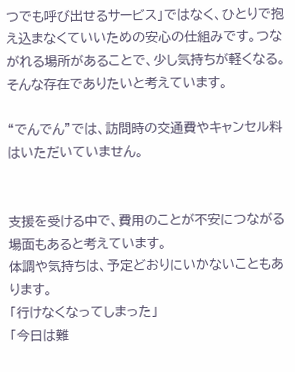つでも呼び出せるサービス」ではなく、ひとりで抱え込まなくていいための安心の仕組みです。つながれる場所があることで、少し気持ちが軽くなる。そんな存在でありたいと考えています。

“でんでん”では、訪問時の交通費やキャンセル料はいただいていません。


支援を受ける中で、費用のことが不安につながる場面もあると考えています。
体調や気持ちは、予定どおりにいかないこともあります。
「行けなくなってしまった」
「今日は難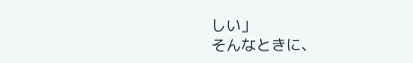しい」
そんなときに、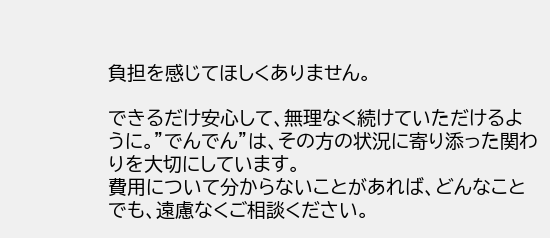負担を感じてほしくありません。

できるだけ安心して、無理なく続けていただけるように。”でんでん”は、その方の状況に寄り添った関わりを大切にしています。
費用について分からないことがあれば、どんなことでも、遠慮なくご相談ください。